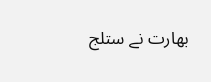بھارت نے ستلج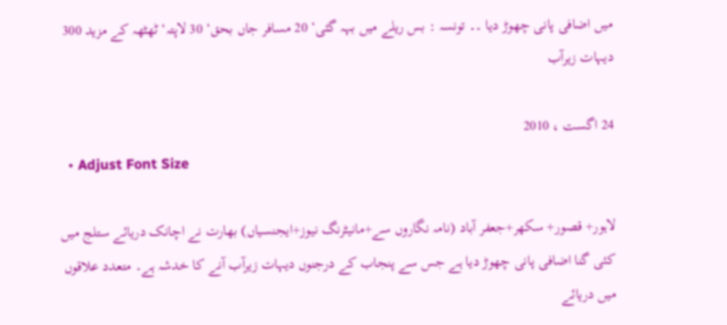میں اضافی پانی چھوڑ دیا ۔۔ تونسہ : بس ریلے میں بہہ گئی‘ 20 مسافر جاں بحق‘ 30 لاپتہ‘ ٹھٹھہ کے مزید 300 دیہات زیرآب

24 اگست ، 2010
  • Adjust Font Size

لاہور+ قصور+ سکھر+جعفر آباد (نامہ نگاروں سے+مانیٹرنگ نیوز+ایجنسیاں) بھارت نے اچانک دریائے ستلج میں کئی گنا اضافی پانی چھوڑ دیا ہے جس سے پنجاب کے درجنوں دیہات زیرآب آنے کا خدشہ ہے۔ متعدد علاقوں میں دریائے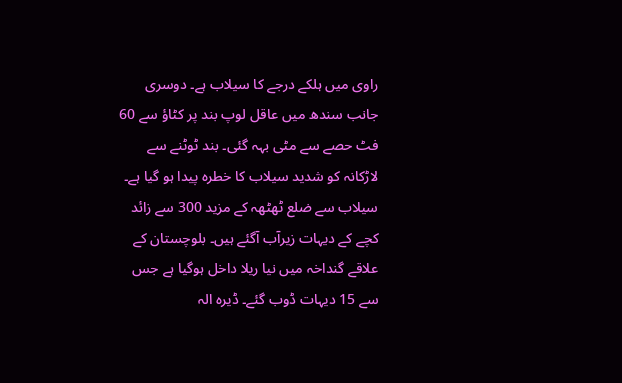راوی میں ہلکے درجے کا سیلاب ہے۔ دوسری جانب سندھ میں عاقل لوپ بند پر کٹاؤ سے 60 فٹ حصے سے مٹی بہہ گئی۔ بند ٹوٹنے سے لاڑکانہ کو شدید سیلاب کا خطرہ پیدا ہو گیا ہے۔ سیلاب سے ضلع ٹھٹھہ کے مزید 300 سے زائد کچے کے دیہات زیرآب آگئے ہیں۔ بلوچستان کے علاقے گنداخہ میں نیا ریلا داخل ہوگیا ہے جس سے 15 دیہات ڈوب گئے۔ ڈیرہ الہ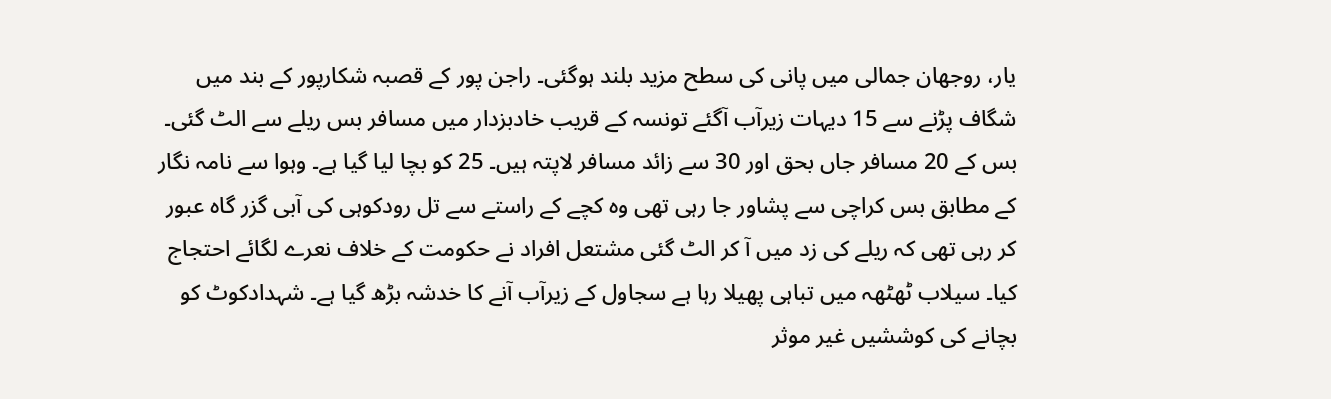یار، روجھان جمالی میں پانی کی سطح مزید بلند ہوگئی۔ راجن پور کے قصبہ شکارپور کے بند میں شگاف پڑنے سے 15 دیہات زیرآب آگئے تونسہ کے قریب خادبزدار میں مسافر بس ریلے سے الٹ گئی۔ بس کے 20 مسافر جاں بحق اور 30 سے زائد مسافر لاپتہ ہیں۔ 25 کو بچا لیا گیا ہے۔ وہوا سے نامہ نگار کے مطابق بس کراچی سے پشاور جا رہی تھی وہ کچے کے راستے سے تل رودکوہی کی آبی گزر گاہ عبور کر رہی تھی کہ ریلے کی زد میں آ کر الٹ گئی مشتعل افراد نے حکومت کے خلاف نعرے لگائے احتجاج کیا۔ سیلاب ٹھٹھہ میں تباہی پھیلا رہا ہے سجاول کے زیرآب آنے کا خدشہ بڑھ گیا ہے۔ شہدادکوٹ کو بچانے کی کوششیں غیر موثر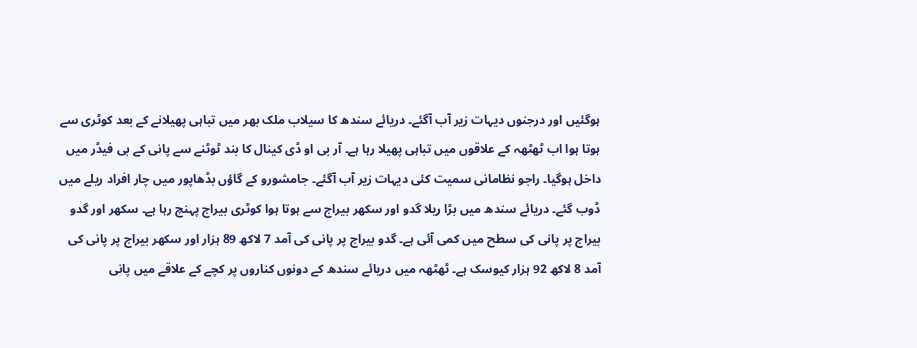ہوگئیں اور درجنوں دیہات زیر آب آگئے۔ دریائے سندھ کا سیلاب ملک بھر میں تباہی پھیلانے کے بعد کوٹری سے ہوتا ہوا اب ٹھٹھہ کے علاقوں میں تباہی پھیلا رہا ہے۔ آر بی او ڈی کینال کا بند ٹوٹنے سے پانی کے بی فیڈر میں داخل ہوگیا۔ راجو نظامانی سمیت کئی دیہات زیر آب آگئے۔ جامشورو کے گاؤں بڈھاپور میں چار افراد ریلے میں ڈوب گئے۔ دریائے سندھ میں بڑا ریلا گدو اور سکھر بیراج سے ہوتا ہوا کوٹری بیراج پہنچ رہا ہے۔ سکھر اور گدو بیراج پر پانی کی سطح میں کمی آئی ہے۔ گدو بیراج پر پانی کی آمد 7 لاکھ 89 ہزار اور سکھر بیراج پر پانی کی آمد 8 لاکھ 92 ہزار کیوسک ہے۔ ٹھٹھہ میں دریائے سندھ کے دونوں کناروں پر کچے کے علاقے میں پانی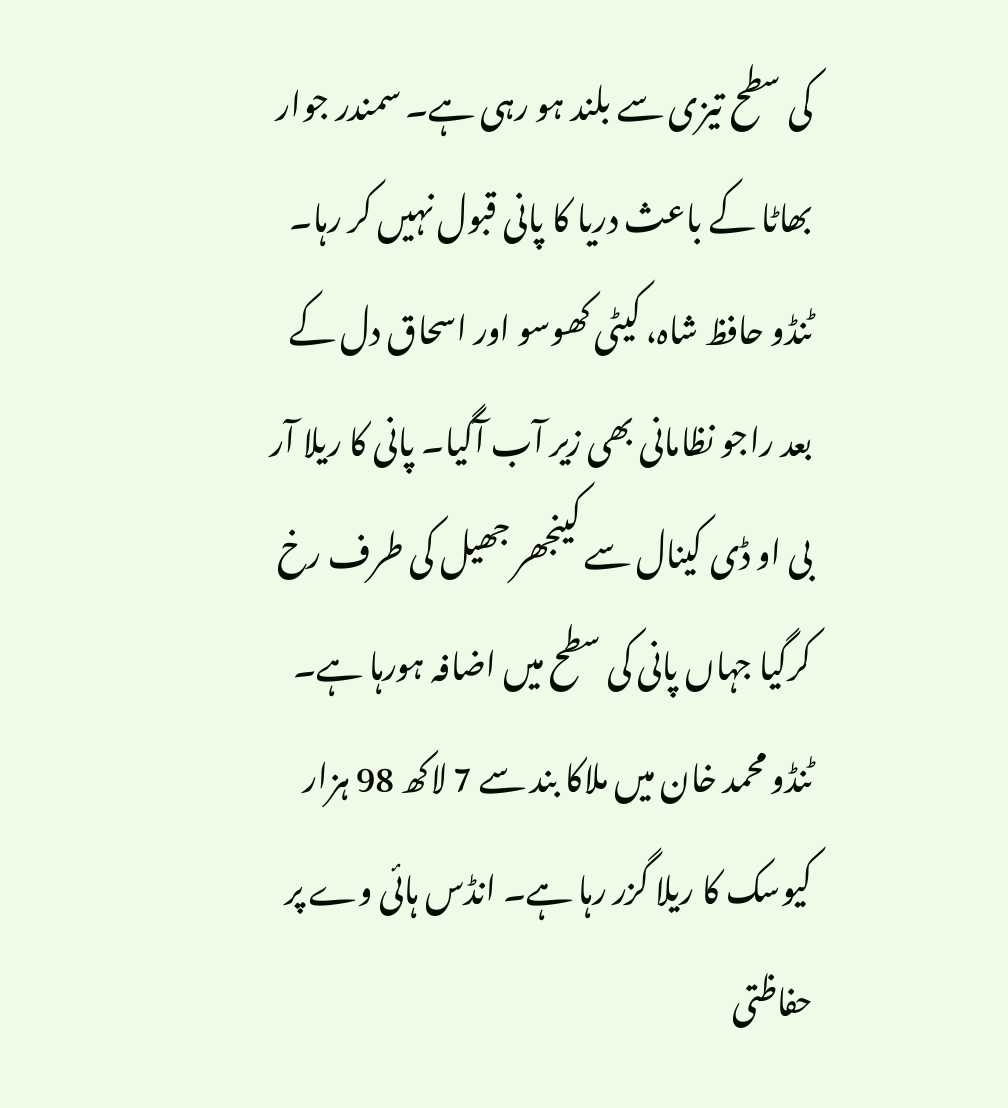کی سطح تیزی سے بلند ہو رہی ہے۔ سمندر جوار بھاٹا کے باعث دریا کا پانی قبول نہیں کر رہا۔ ٹنڈو حافظ شاہ، کیٹی کھوسو اور اسحاق دل کے بعد راجو نظامانی بھی زیر آب آگیا۔ پانی کا ریلا آر بی او ڈی کینال سے کینجھر جھیل کی طرف رخ کرگیا جہاں پانی کی سطح میں اضافہ ہورہا ہے۔ ٹنڈو محمد خان میں ملاکا بند سے 7 لاکھ 98 ہزار کیوسک کا ریلا گزر رہا ہے۔ انڈس ہائی وے پر حفاظتی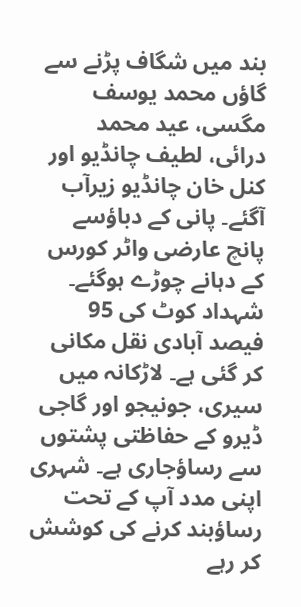بند میں شگاف پڑنے سے گاؤں محمد یوسف مگسی، عید محمد درائی، لطیف چانڈیو اور کنل خان چانڈیو زیرآب آگئے۔ پانی کے دباؤسے پانچ عارضی واٹر کورس کے دہانے چوڑے ہوگئے۔ شہداد کوٹ کی 95 فیصد آبادی نقل مکانی کر گئی ہے۔ لاڑکانہ میں سیری، جونیجو اور گاجی ڈیرو کے حفاظتی پشتوں سے رساؤجاری ہے۔ شہری اپنی مدد آپ کے تحت رساؤبند کرنے کی کوشش کر رہے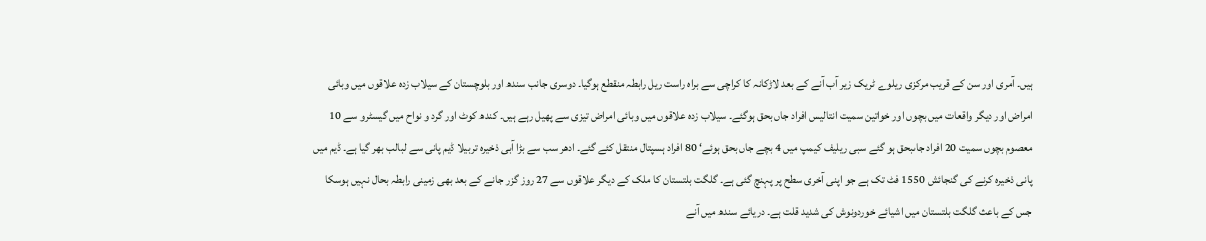ہیں۔ آمری اور سن کے قریب مرکزی ریلوے ٹریک زیر آب آنے کے بعد لاڑکانہ کا کراچی سے براہ راست ریل رابطہ منقطع ہوگیا۔ دوسری جانب سندھ اور بلوچستان کے سیلاب زدہ علاقوں میں وبائی امراض اور دیگر واقعات میں بچوں اور خواتین سمیت انتالیس افراد جاں بحق ہوگئے۔ سیلاب زدہ علاقوں میں وبائی امراض تیزی سے پھیل رہے ہیں۔ کندھ کوٹ اور گرد و نواح میں گیسٹرو سے 10 معصوم بچوں سمیت 20 افراد جاںبحق ہو گئے سبی ریلیف کیمپ میں 4 بچے جاں بحق ہوئے‘ 80 افراد ہسپتال منتقل کئے گئے۔ ادھر سب سے بڑا آبی ذخیرہ تربیلا ڈیم پانی سے لبالب بھر گیا ہے۔ ڈیم میں پانی ذخیرہ کرنے کی گنجائش 1550 فٹ تک ہے جو اپنی آخری سطح پر پہنچ گئی ہے۔ گلگت بلتستان کا ملک کے دیگر علاقوں سے 27 روز گزر جانے کے بعد بھی زمینی رابطہ بحال نہیں ہوسکا جس کے باعث گلگت بلتستان میں اشیائے خوردونوش کی شدید قلت ہے۔ دریائے سندھ میں آنے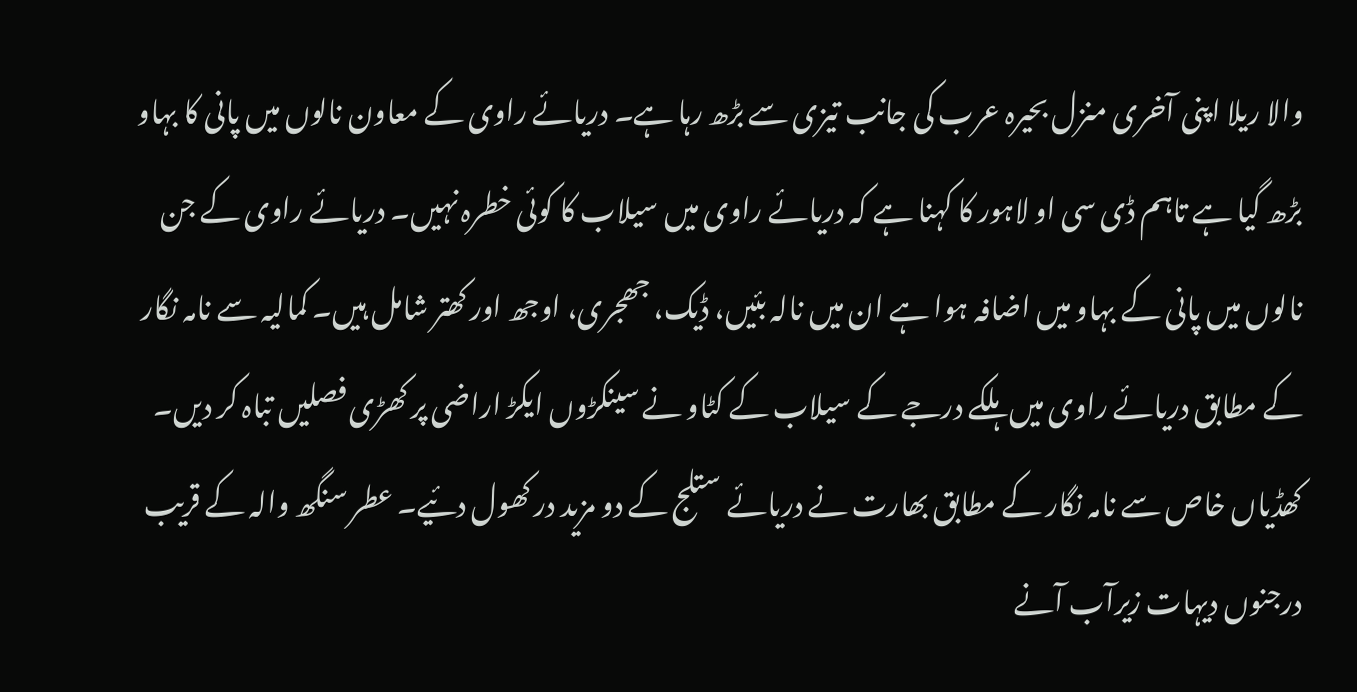والا ریلا اپنی آخری منزل بحیرہ عرب کی جانب تیزی سے بڑھ رہا ہے۔ دریائے راوی کے معاون نالوں میں پانی کا بہاو بڑھ گیا ہے تاہم ڈی سی او لاہور کا کہنا ہے کہ دریائے راوی میں سیلاب کا کوئی خطرہ نہیں۔ دریائے راوی کے جن نالوں میں پانی کے بہاو میں اضافہ ہوا ہے ان میں نالہ بئیں، ڈیک، جھجری، اوجھ اور کھتر شامل ہیں۔ کمالیہ سے نامہ نگار کے مطابق دریائے راوی میں ہلکے درجے کے سیلاب کے کٹاو نے سینکڑوں ایکڑ اراضی پر کھڑی فصلیں تباہ کر دیں۔ کھڈیاں خاص سے نامہ نگار کے مطابق بھارت نے دریائے ستلج کے دو مزید در کھول دئیے۔ عطر سنگھ والہ کے قریب درجنوں دیہات زیرآب آنے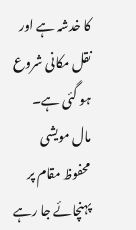کا خدشہ ہے اور نقل مکانی شروع ہو گئی ہے۔ مال مویشی محفوظ مقام پر پہنچائے جا رہے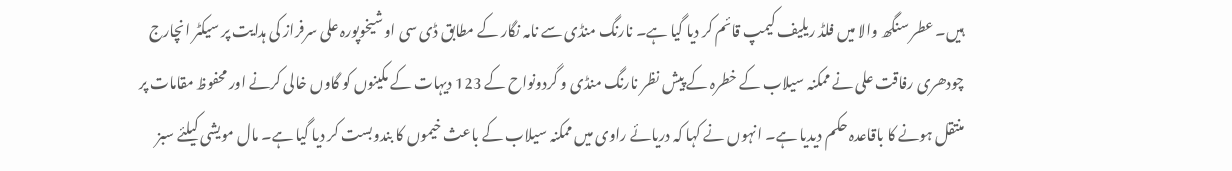ہیں۔ عطر سنگھ والا میں فلڈ ریلیف کیمپ قائم کر دیا گیا ہے۔ نارنگ منڈی سے نامہ نگار کے مطابق ڈی سی او شیخوپورہ علی سرفراز کی ہدایت پر سیکٹر انچارج چودھری رفاقت علی نے ممکنہ سیلاب کے خطرہ کے پیش نظر نارنگ منڈی و گردونواح کے 123 دیہات کے مکینوں کو گاوں خالی کرنے اور محفوظ مقامات پر منتقل ہونے کا باقاعدہ حکم دیدیا ہے۔ انہوں نے کہا کہ دریائے راوی میں ممکنہ سیلاب کے باعث خیموں کا بندوبست کر دیا گیا ہے۔ مال مویشی کیلئے سبز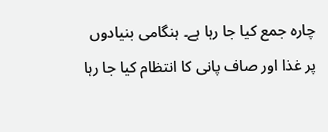چارہ جمع کیا جا رہا ہے۔ ہنگامی بنیادوں پر غذا اور صاف پانی کا انتظام کیا جا رہا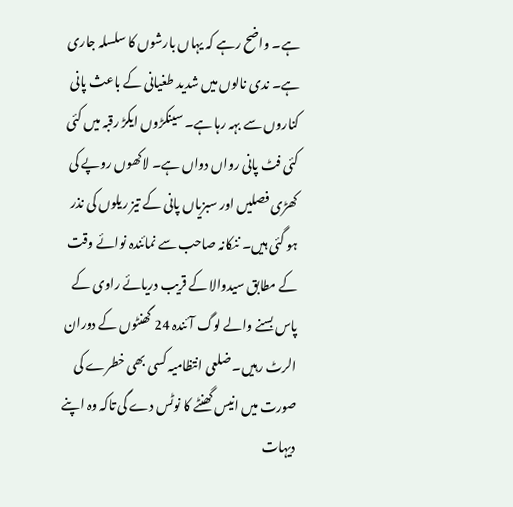ہے۔ واضح رہے کہ یہاں بارشوں کا سلسلہ جاری ہے۔ ندی نالوں میں شدید طغیانی کے باعث پانی کناروں سے بہہ رہا ہے۔ سینکڑوں ایکڑ رقبہ میں کئی کئی فٹ پانی رواں دواں ہے۔ لاکھوں روپے کی کھڑی فصلیں اور سبزیاں پانی کے تیز ریلوں کی نذر ہو گئی ہیں۔ ننکانہ صاحب سے نمائندہ نوائے وقت کے مطابق سیدوالا کے قریب دریائے راوی کے پاس بسنے والے لوگ آئندہ 24 گھنٹوں کے دوران الرٹ رہیں۔ ضلعی انتظامیہ کسی بھی خطرے کی صورت میں انیس گھنٹے کا نوٹس دے گی تاکہ وہ اپنے دیہات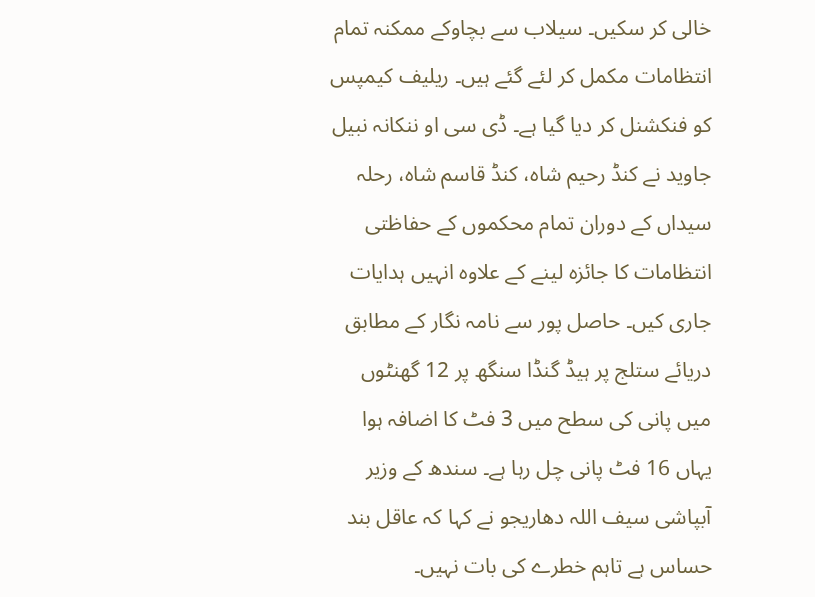خالی کر سکیں۔ سیلاب سے بچاوکے ممکنہ تمام انتظامات مکمل کر لئے گئے ہیں۔ ریلیف کیمپس کو فنکشنل کر دیا گیا ہے۔ ڈی سی او ننکانہ نبیل جاوید نے کنڈ رحیم شاہ، کنڈ قاسم شاہ، رحلہ سیداں کے دوران تمام محکموں کے حفاظتی انتظامات کا جائزہ لینے کے علاوہ انہیں ہدایات جاری کیں۔ حاصل پور سے نامہ نگار کے مطابق دریائے ستلج پر ہیڈ گنڈا سنگھ پر 12 گھنٹوں میں پانی کی سطح میں 3 فٹ کا اضافہ ہوا یہاں 16 فٹ پانی چل رہا ہے۔ سندھ کے وزیر آبپاشی سیف اللہ دھاریجو نے کہا کہ عاقل بند حساس ہے تاہم خطرے کی بات نہیں۔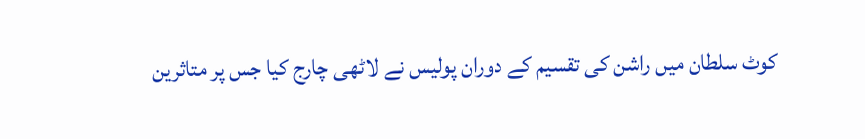کوٹ سلطان میں راشن کی تقسیم کے دوران پولیس نے لاٹھی چارج کیا جس پر متاثرین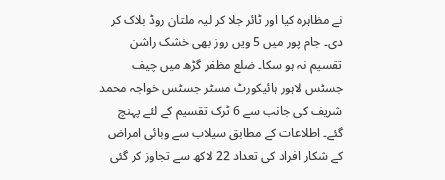نے مظاہرہ کیا اور ٹائر جلا کر لیہ ملتان روڈ بلاک کر دی۔ جام پور میں 5 ویں روز بھی خشک راشن تقسیم نہ ہو سکا۔ ضلع مظفر گڑھ میں چیف جسٹس لاہور ہائیکورٹ مسٹر جسٹس خواجہ محمد شریف کی جانب سے 6 ٹرک تقسیم کے لئے پہنچ گئے۔ اطلاعات کے مطابق سیلاب سے وبائی امراض کے شکار افراد کی تعداد 22 لاکھ سے تجاوز کر گئی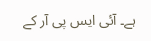ہے۔ آئی ایس پی آر کے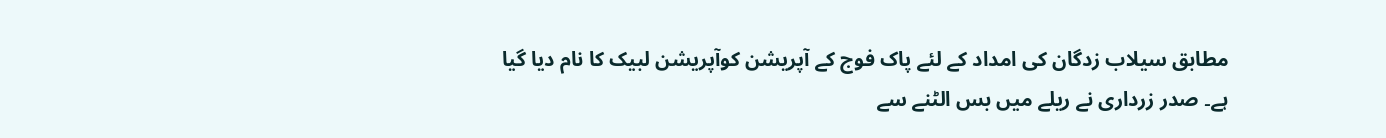مطابق سیلاب زدگان کی امداد کے لئے پاک فوج کے آپریشن کوآپریشن لبیک کا نام دیا گیا ہے۔ صدر زرداری نے ریلے میں بس الٹنے سے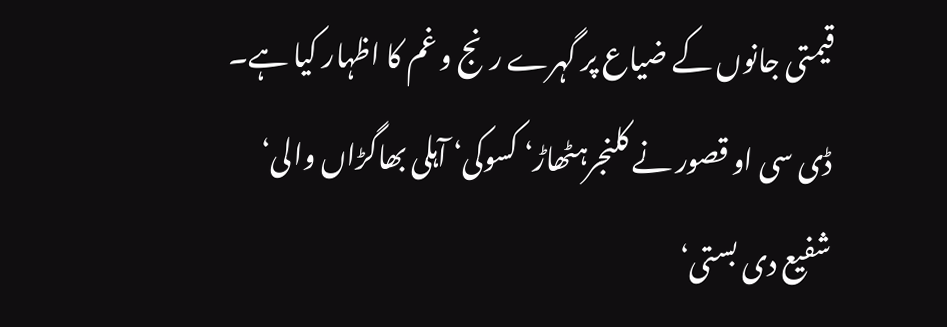قیمتی جانوں کے ضیاع پر گہرے رنج و غم کا اظہار کیا ہے۔ ڈی سی او قصور نے کلنجرہٹھاڑ‘ کسوکی‘ آہلی بھاگڑاں والی‘ شفیع دی بستی‘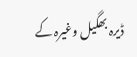ڈیرہ بھگیل وغیرہ کے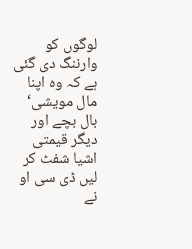لوگوں کو وارننگ دی گئی ہے کہ وہ اپنا مال مویشی‘ بال بچے اور دیگر قیمتی اشیا شفٹ کر لیں ڈی سی او نے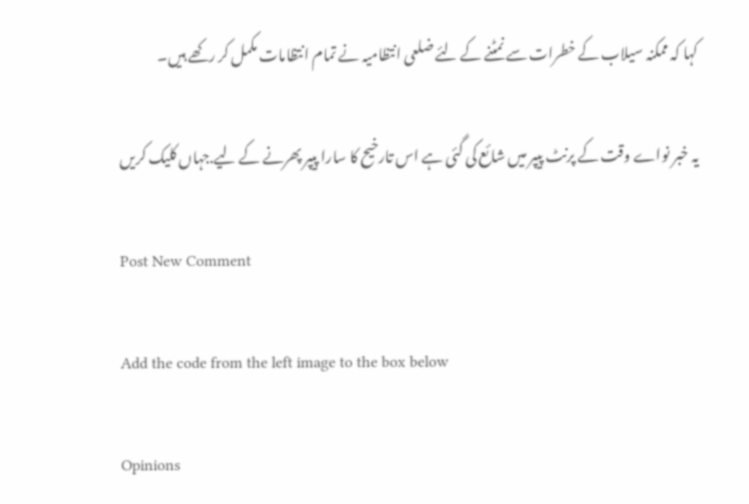کہا کہ ممکنہ سیلاب کے خطرات سے نمٹنے کے لئے ضلعی انتظامیہ نے تمام انتظامات مکمل کر رکھے ہیں۔

یہ خبر نواے وقت کے پرنٹ پیپر میں شائع کی گئی ہے اس تارخیح کا سارا پیپر پھرنے کے لیے.جہاں کلیک کریں

Post New Comment

Add the code from the left image to the box below

Opinions